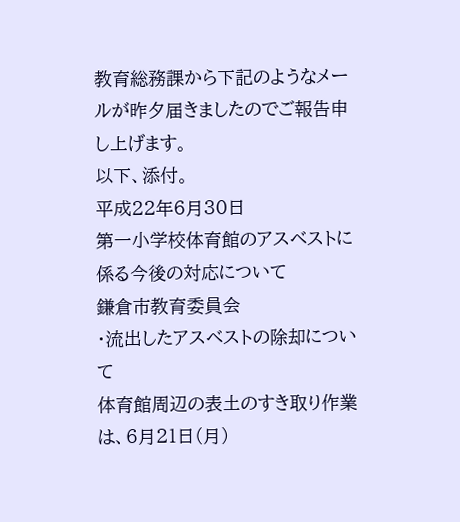教育総務課から下記のようなメールが昨夕届きましたのでご報告申し上げます。
以下、添付。
平成22年6月30日
第一小学校体育館のアスベストに係る今後の対応について
鎌倉市教育委員会
・流出したアスベストの除却について
体育館周辺の表土のすき取り作業は、6月21日(月)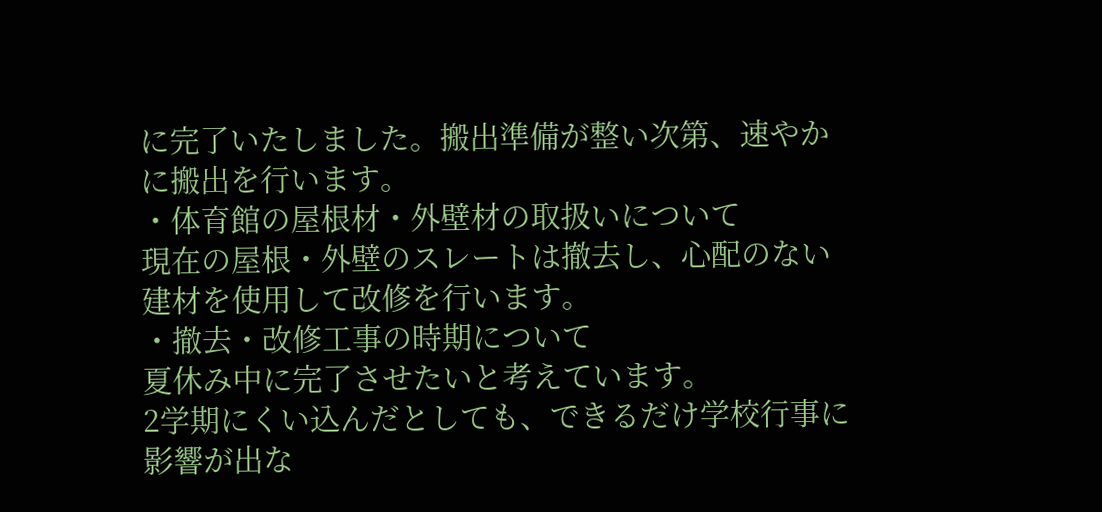に完了いたしました。搬出準備が整い次第、速やかに搬出を行います。
・体育館の屋根材・外壁材の取扱いについて
現在の屋根・外壁のスレートは撤去し、心配のない建材を使用して改修を行います。
・撤去・改修工事の時期について
夏休み中に完了させたいと考えています。
2学期にくい込んだとしても、できるだけ学校行事に影響が出な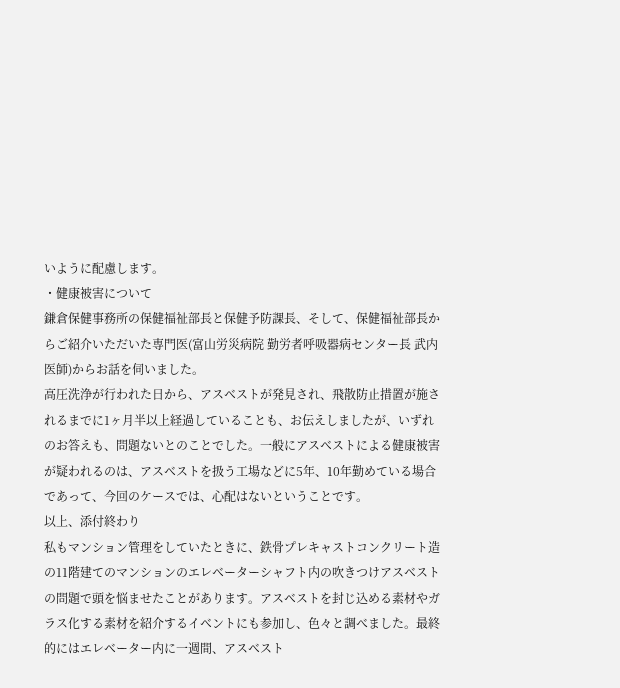いように配慮します。
・健康被害について
鎌倉保健事務所の保健福祉部長と保健予防課長、そして、保健福祉部長からご紹介いただいた専門医(富山労災病院 勤労者呼吸器病センター長 武内医師)からお話を伺いました。
高圧洗浄が行われた日から、アスベストが発見され、飛散防止措置が施されるまでに1ヶ月半以上経過していることも、お伝えしましたが、いずれのお答えも、問題ないとのことでした。一般にアスベストによる健康被害が疑われるのは、アスベストを扱う工場などに5年、10年勤めている場合であって、今回のケースでは、心配はないということです。
以上、添付終わり
私もマンション管理をしていたときに、鉄骨プレキャストコンクリート造の11階建てのマンションのエレベーターシャフト内の吹きつけアスベストの問題で頭を悩ませたことがあります。アスベストを封じ込める素材やガラス化する素材を紹介するイベントにも参加し、色々と調べました。最終的にはエレベーター内に一週間、アスベスト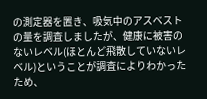の測定器を置き、吸気中のアスベストの量を調査しましたが、健康に被害のないレベル(ほとんど飛散していないレベル)ということが調査によりわかったため、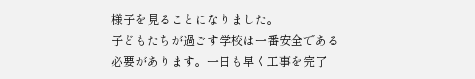様子を見ることになりました。
子どもたちが過ごす学校は一番安全である必要があります。一日も早く工事を完了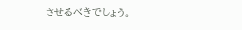させるべきでしょう。